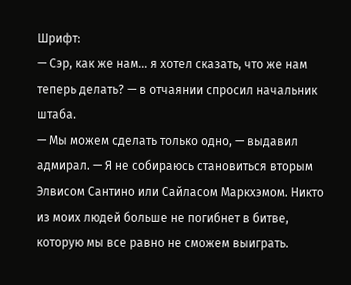Шрифт:
— Сэр, как же нам… я хотел сказать, что же нам теперь делать? — в отчаянии спросил начальник штаба.
— Мы можем сделать только одно, — выдавил адмирал. — Я не собираюсь становиться вторым Элвисом Сантино или Сайласом Маркхэмом. Никто из моих людей больше не погибнет в битве, которую мы все равно не сможем выиграть.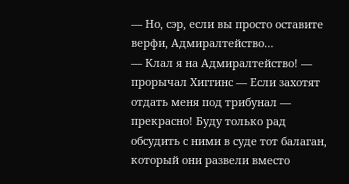— Но, сэр, если вы просто оставите верфи, Адмиралтейство…
— Клал я на Адмиралтейство! — прорычал Хиггинс — Если захотят отдать меня под трибунал — прекрасно! Буду только рад обсудить с ними в суде тот балаган, который они развели вместо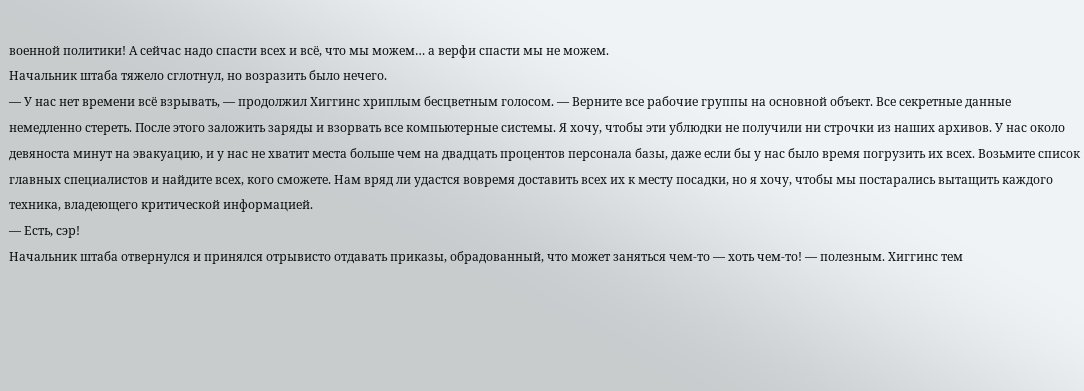военной политики! А сейчас надо спасти всех и всё, что мы можем… а верфи спасти мы не можем.
Начальник штаба тяжело сглотнул, но возразить было нечего.
— У нас нет времени всё взрывать, — продолжил Хиггинс хриплым бесцветным голосом. — Верните все рабочие группы на основной объект. Все секретные данные немедленно стереть. После этого заложить заряды и взорвать все компьютерные системы. Я хочу, чтобы эти ублюдки не получили ни строчки из наших архивов. У нас около девяноста минут на эвакуацию, и у нас не хватит места больше чем на двадцать процентов персонала базы, даже если бы у нас было время погрузить их всех. Возьмите список главных специалистов и найдите всех, кого сможете. Нам вряд ли удастся вовремя доставить всех их к месту посадки, но я хочу, чтобы мы постарались вытащить каждого техника, владеющего критической информацией.
— Есть, сэр!
Начальник штаба отвернулся и принялся отрывисто отдавать приказы, обрадованный, что может заняться чем-то — хоть чем-то! — полезным. Хиггинс тем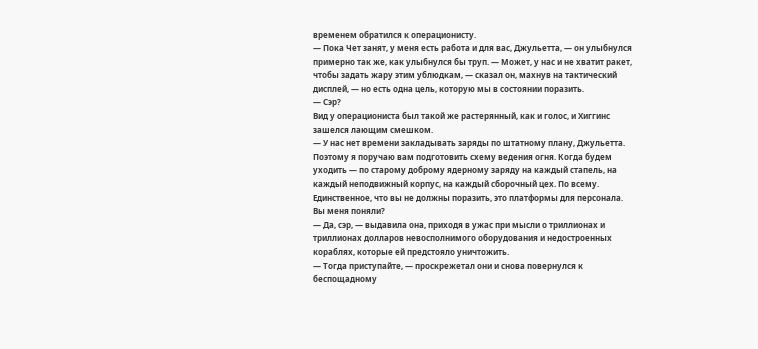временем обратился к операционисту.
— Пока Чет занят, у меня есть работа и для вас, Джульетта, — он улыбнулся примерно так же, как улыбнулся бы труп. — Может, у нас и не хватит ракет, чтобы задать жару этим ублюдкам, — сказал он, махнув на тактический дисплей, — но есть одна цель, которую мы в состоянии поразить.
— Сэр?
Вид у операциониста был такой же растерянный, как и голос, и Хиггинс зашелся лающим смешком.
— У нас нет времени закладывать заряды по штатному плану, Джульетта. Поэтому я поручаю вам подготовить схему ведения огня. Когда будем уходить — по старому доброму ядерному заряду на каждый стапель, на каждый неподвижный корпус, на каждый сборочный цех. По всему. Единственное, что вы не должны поразить, это платформы для персонала. Вы меня поняли?
— Да, сэр, — выдавила она, приходя в ужас при мысли о триллионах и триллионах долларов невосполнимого оборудования и недостроенных кораблях, которые ей предстояло уничтожить.
— Тогда приступайте, — проскрежетал они и снова повернулся к беспощадному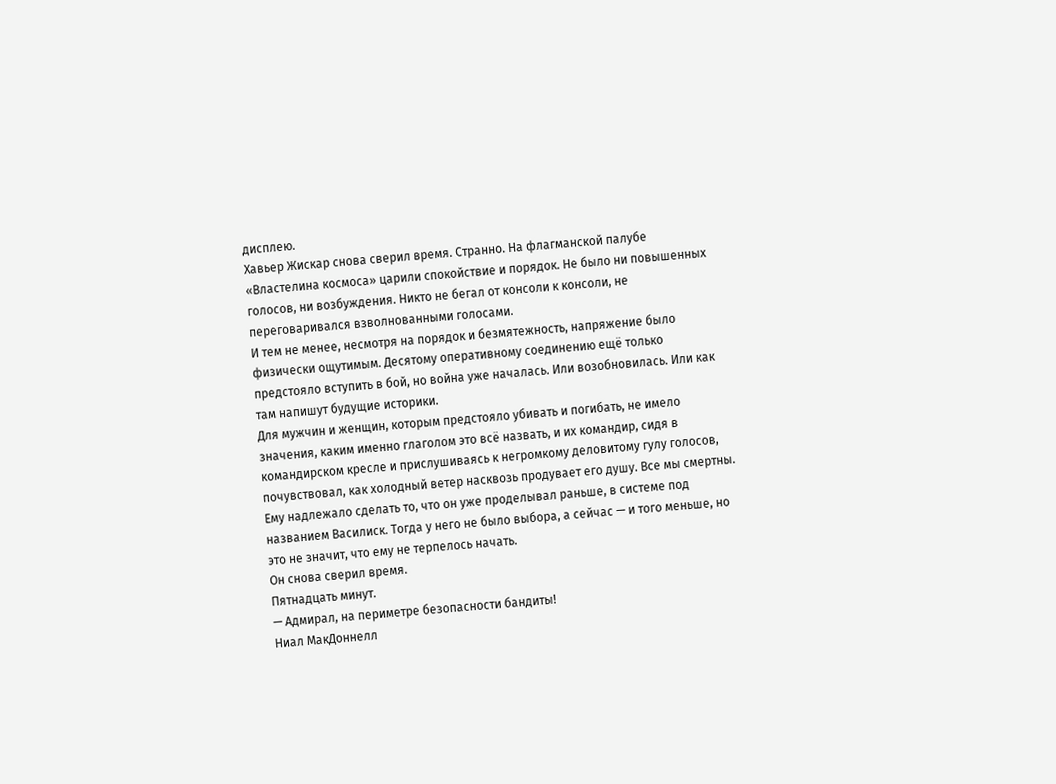дисплею.
Хавьер Жискар снова сверил время. Странно. На флагманской палубе «Властелина космоса» царили спокойствие и порядок. Не было ни повышенных голосов, ни возбуждения. Никто не бегал от консоли к консоли, не переговаривался взволнованными голосами.
И тем не менее, несмотря на порядок и безмятежность, напряжение было физически ощутимым. Десятому оперативному соединению ещё только предстояло вступить в бой, но война уже началась. Или возобновилась. Или как там напишут будущие историки.
Для мужчин и женщин, которым предстояло убивать и погибать, не имело значения, каким именно глаголом это всё назвать, и их командир, сидя в командирском кресле и прислушиваясь к негромкому деловитому гулу голосов, почувствовал, как холодный ветер насквозь продувает его душу. Все мы смертны. Ему надлежало сделать то, что он уже проделывал раньше, в системе под названием Василиск. Тогда у него не было выбора, а сейчас — и того меньше, но это не значит, что ему не терпелось начать.
Он снова сверил время.
Пятнадцать минут.
— Адмирал, на периметре безопасности бандиты!
Ниал МакДоннелл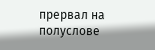прервал на полуслове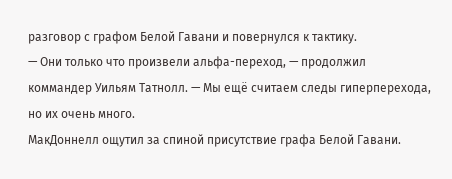разговор с графом Белой Гавани и повернулся к тактику.
— Они только что произвели альфа-переход, — продолжил коммандер Уильям Татнолл. — Мы ещё считаем следы гиперперехода, но их очень много.
МакДоннелл ощутил за спиной присутствие графа Белой Гавани.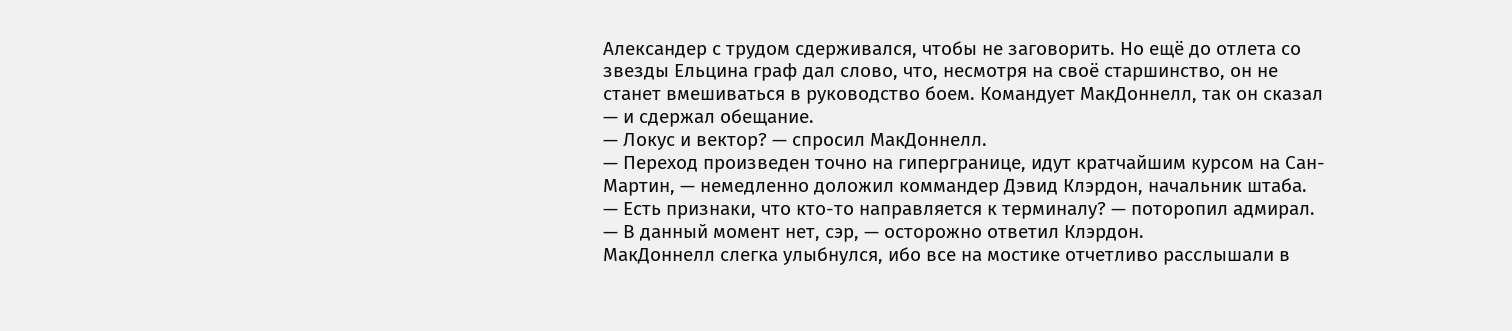Александер с трудом сдерживался, чтобы не заговорить. Но ещё до отлета со звезды Ельцина граф дал слово, что, несмотря на своё старшинство, он не станет вмешиваться в руководство боем. Командует МакДоннелл, так он сказал — и сдержал обещание.
— Локус и вектор? — спросил МакДоннелл.
— Переход произведен точно на гипергранице, идут кратчайшим курсом на Сан-Мартин, — немедленно доложил коммандер Дэвид Клэрдон, начальник штаба.
— Есть признаки, что кто-то направляется к терминалу? — поторопил адмирал.
— В данный момент нет, сэр, — осторожно ответил Клэрдон.
МакДоннелл слегка улыбнулся, ибо все на мостике отчетливо расслышали в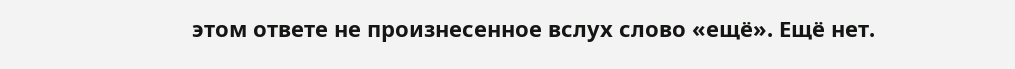этом ответе не произнесенное вслух слово «ещё». Ещё нет.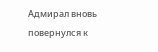Адмирал вновь повернулся к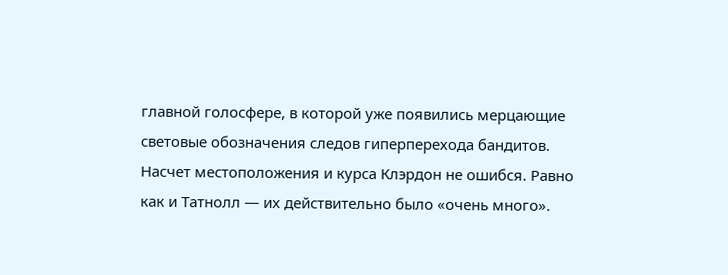главной голосфере, в которой уже появились мерцающие световые обозначения следов гиперперехода бандитов. Насчет местоположения и курса Клэрдон не ошибся. Равно как и Татнолл — их действительно было «очень много».